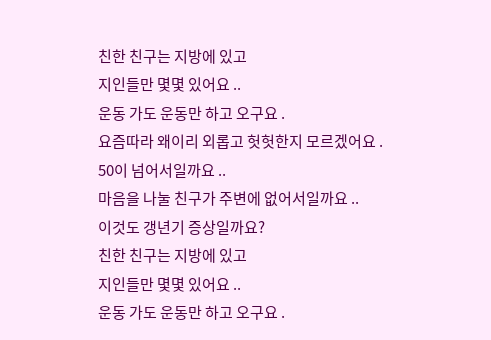친한 친구는 지방에 있고
지인들만 몇몇 있어요 ..
운동 가도 운동만 하고 오구요 .
요즘따라 왜이리 외롭고 헛헛한지 모르겠어요 .
50이 넘어서일까요 ..
마음을 나눌 친구가 주변에 없어서일까요 ..
이것도 갱년기 증상일까요?
친한 친구는 지방에 있고
지인들만 몇몇 있어요 ..
운동 가도 운동만 하고 오구요 .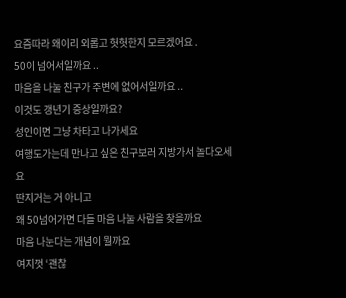요즘따라 왜이리 외롭고 헛헛한지 모르겠어요 .
50이 넘어서일까요 ..
마음을 나눌 친구가 주변에 없어서일까요 ..
이것도 갱년기 증상일까요?
성인이면 그냥 차타고 나가세요
여행도가는데 만나고 싶은 친구보러 지방가서 놀다오세요
딴지거는 거 아니고
왜 50넘어가면 다들 마음 나눌 사람을 찾을까요
마음 나눈다는 개념이 뭘까요
여지껏 ‘괜찮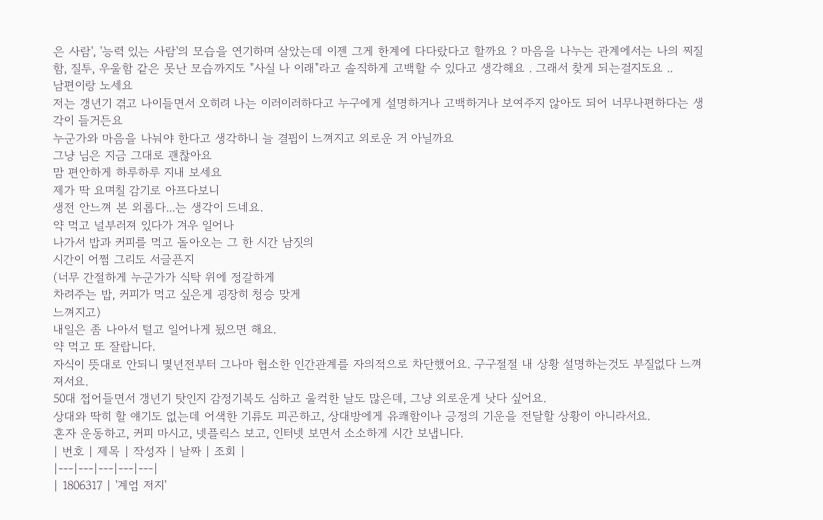은 사람', '능력 있는 사람'의 모습을 연기하며 살았는데 이젠 그게 한계에 다다랐다고 할까요 ? 마음을 나누는 관계에서는 나의 찌질함, 질투, 우울함 같은 못난 모습까지도 "사실 나 이래"라고 솔직하게 고백할 수 있다고 생각해요 . 그래서 찾게 되는걸지도요 ..
남편이랑 노세요
저는 갱년기 겪고 나이들면서 오히려 나는 이러이러하다고 누구에게 설명하거나 고백하거나 보여주지 않아도 되어 너무나편하다는 생각이 들거든요
누군가와 마음을 나눠야 한다고 생각하니 늘 결핍이 느껴지고 외로운 거 아닐까요
그냥 님은 지금 그대로 괜찮아요
맘 편안하게 하루하루 지내 보세요
제가 딱 요며칠 감기로 아프다보니
생전 안느껴 본 외롭다...는 생각이 드네요.
약 먹고 널부러져 있다가 겨우 일어나
나가서 밥과 커피를 먹고 돌아오는 그 한 시간 남짓의
시간이 어쩜 그리도 서글픈지
(너무 간절하게 누군가가 식탁 위에 정갈하게
차려주는 밥, 커피가 먹고 싶은게 굉장히 청승 맞게
느껴지고)
내일은 좀 나아서 털고 일어나게 됬으면 해요.
약 먹고 또 잘랍니다.
자식이 뜻대로 안되니 몇년전부터 그나마 협소한 인간관계를 자의적으로 차단했어요. 구구절절 내 상황 설명하는것도 부질없다 느껴져서요.
50대 접어들면서 갱년기 탓인지 감정기복도 심하고 울컥한 날도 많은데, 그냥 외로운게 낫다 싶어요.
상대와 딱히 할 얘기도 없는데 어색한 기류도 피곤하고, 상대방에게 유쾌함이나 긍정의 기운을 전달할 상황이 아니라서요.
혼자 운동하고, 커피 마시고, 넷플릭스 보고, 인터넷 보면서 소소하게 시간 보냅니다.
| 번호 | 제목 | 작성자 | 날짜 | 조회 |
|---|---|---|---|---|
| 1806317 | '계엄 저지'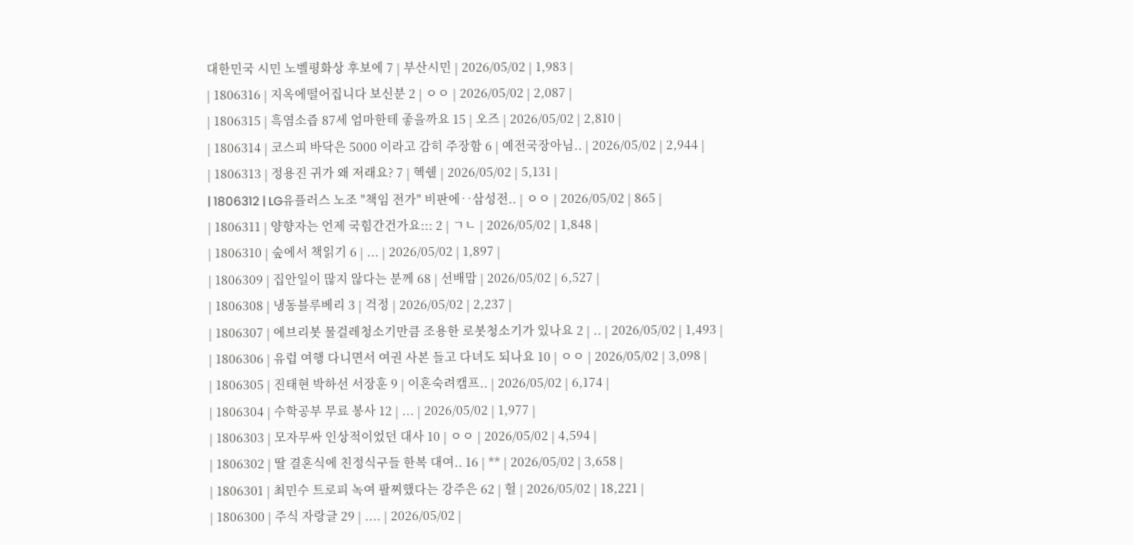대한민국 시민 노벨평화상 후보에 7 | 부산시민 | 2026/05/02 | 1,983 |
| 1806316 | 지옥에떨어집니다 보신분 2 | ㅇㅇ | 2026/05/02 | 2,087 |
| 1806315 | 흑염소즙 87세 엄마한테 좋을까요 15 | 오즈 | 2026/05/02 | 2,810 |
| 1806314 | 코스피 바닥은 5000 이라고 감히 주장함 6 | 예전국장아님.. | 2026/05/02 | 2,944 |
| 1806313 | 정용진 귀가 왜 저래요? 7 | 헥쉩 | 2026/05/02 | 5,131 |
| 1806312 | LG유플러스 노조 "책임 전가" 비판에‥삼성전.. | ㅇㅇ | 2026/05/02 | 865 |
| 1806311 | 양향자는 언제 국힘간건가요::: 2 | ㄱㄴ | 2026/05/02 | 1,848 |
| 1806310 | 숲에서 책읽기 6 | ... | 2026/05/02 | 1,897 |
| 1806309 | 집안일이 많지 않다는 분께 68 | 선배맘 | 2026/05/02 | 6,527 |
| 1806308 | 냉동블루베리 3 | 걱정 | 2026/05/02 | 2,237 |
| 1806307 | 에브리봇 물걸레청소기만큼 조용한 로봇청소기가 있나요 2 | .. | 2026/05/02 | 1,493 |
| 1806306 | 유럽 여행 다니면서 여권 사본 들고 다녀도 되나요 10 | ㅇㅇ | 2026/05/02 | 3,098 |
| 1806305 | 진태현 박하선 서장훈 9 | 이혼숙려캠프.. | 2026/05/02 | 6,174 |
| 1806304 | 수학공부 무료 봉사 12 | ... | 2026/05/02 | 1,977 |
| 1806303 | 모자무싸 인상적이었던 대사 10 | ㅇㅇ | 2026/05/02 | 4,594 |
| 1806302 | 딸 결혼식에 친정식구들 한복 대여.. 16 | ** | 2026/05/02 | 3,658 |
| 1806301 | 최민수 트로피 녹여 팔찌했다는 강주은 62 | 헐 | 2026/05/02 | 18,221 |
| 1806300 | 주식 자랑글 29 | .... | 2026/05/02 |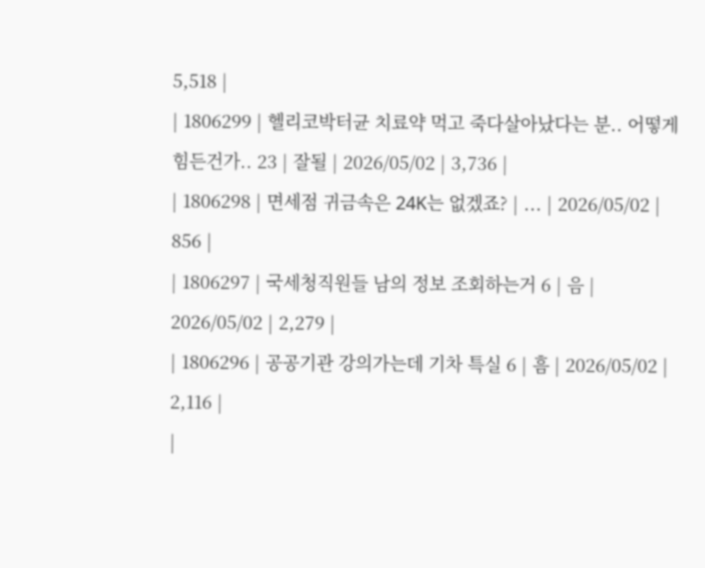5,518 |
| 1806299 | 헬리코박터균 치료약 먹고 죽다살아났다는 분.. 어떻게 힘든건가.. 23 | 잘될 | 2026/05/02 | 3,736 |
| 1806298 | 면세점 귀금속은 24K는 없겠죠? | ... | 2026/05/02 | 856 |
| 1806297 | 국세청직원들 남의 정보 조회하는거 6 | 음 | 2026/05/02 | 2,279 |
| 1806296 | 공공기관 강의가는데 기차 특실 6 | 흠 | 2026/05/02 | 2,116 |
|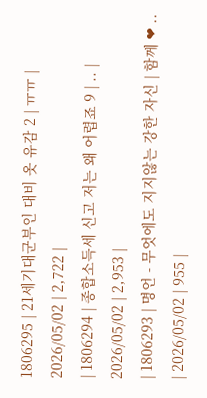1806295 | 21세기대군부인 대비 옷 유감 2 | ㅠㅠ | 2026/05/02 | 2,722 |
| 1806294 | 종합소득세 신고 저는 왜 어렵죠 9 | .. | 2026/05/02 | 2,953 |
| 1806293 | 명언 - 무엇에도 지지않는 강한 자신 | 함께 ❤ .. | 2026/05/02 | 955 |